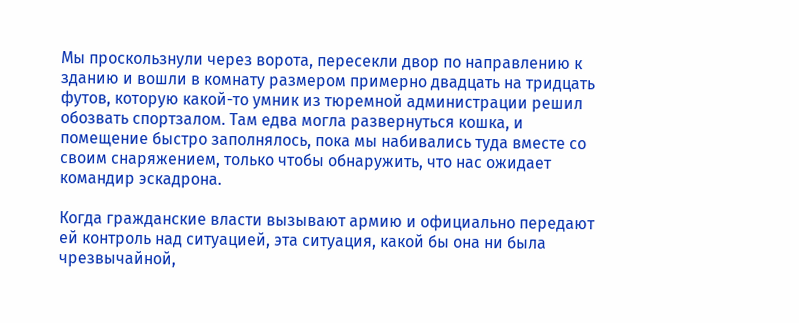Мы проскользнули через ворота, пересекли двор по направлению к зданию и вошли в комнату размером примерно двадцать на тридцать футов, которую какой-то умник из тюремной администрации решил обозвать спортзалом. Там едва могла развернуться кошка, и помещение быстро заполнялось, пока мы набивались туда вместе со своим снаряжением, только чтобы обнаружить, что нас ожидает командир эскадрона.

Когда гражданские власти вызывают армию и официально передают ей контроль над ситуацией, эта ситуация, какой бы она ни была чрезвычайной,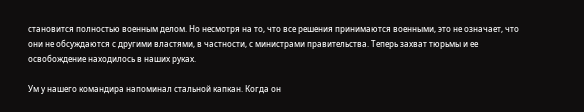становится полностью военным делом. Но несмотря на то, что все решения принимаются военными, это не означает, что они не обсуждаются с другими властями, в частности, с министрами правительства. Теперь захват тюрьмы и ее освобождение находилось в наших руках.

Ум у нашего командира напоминал стальной капкан. Когда он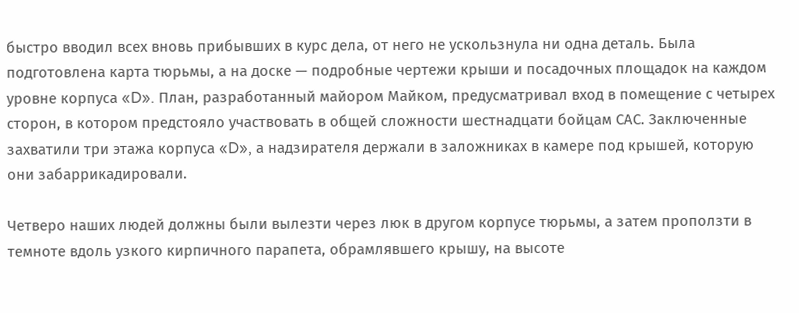быстро вводил всех вновь прибывших в курс дела, от него не ускользнула ни одна деталь. Была подготовлена карта тюрьмы, а на доске — подробные чертежи крыши и посадочных площадок на каждом уровне корпуса «D». План, разработанный майором Майком, предусматривал вход в помещение с четырех сторон, в котором предстояло участвовать в общей сложности шестнадцати бойцам САС. Заключенные захватили три этажа корпуса «D», а надзирателя держали в заложниках в камере под крышей, которую они забаррикадировали.

Четверо наших людей должны были вылезти через люк в другом корпусе тюрьмы, а затем проползти в темноте вдоль узкого кирпичного парапета, обрамлявшего крышу, на высоте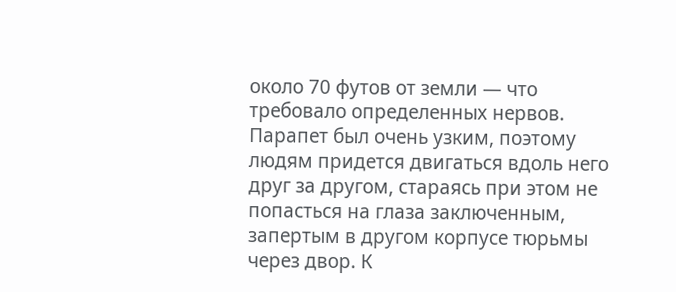около 70 футов от земли — что требовало определенных нервов. Парапет был очень узким, поэтому людям придется двигаться вдоль него друг за другом, стараясь при этом не попасться на глаза заключенным, запертым в другом корпусе тюрьмы через двор. К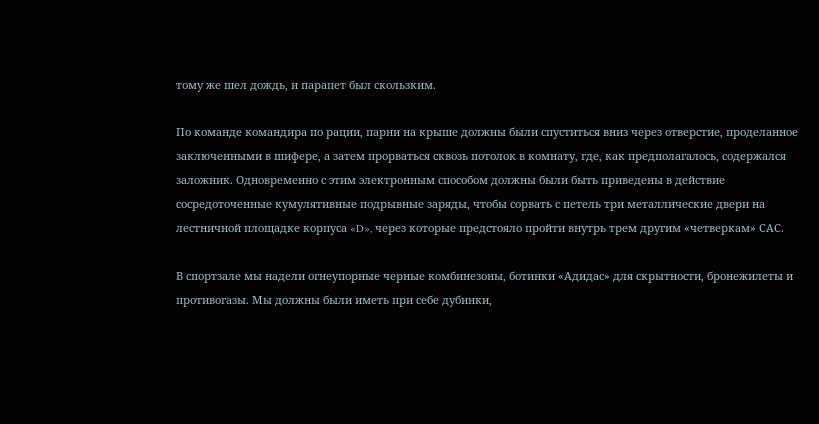тому же шел дождь, и парапет был скользким.

По команде командира по рации, парни на крыше должны были спуститься вниз через отверстие, проделанное заключенными в шифере, а затем прорваться сквозь потолок в комнату, где, как предполагалось, содержался заложник. Одновременно с этим электронным способом должны были быть приведены в действие сосредоточенные кумулятивные подрывные заряды, чтобы сорвать с петель три металлические двери на лестничной площадке корпуса «D», через которые предстояло пройти внутрь трем другим «четверкам» САС.

В спортзале мы надели огнеупорные черные комбинезоны, ботинки «Адидас» для скрытности, бронежилеты и противогазы. Мы должны были иметь при себе дубинки,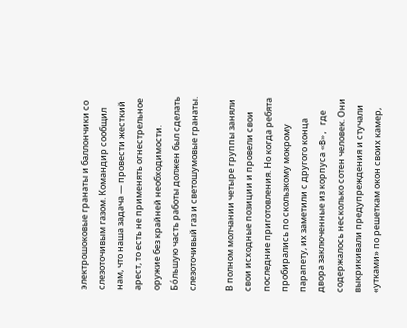электрошоковые гранаты и баллончики со слезоточивым газом. Командир сообщил нам, что наша задача — провести жесткий арест, то есть не применять огнестрельное оружие без крайней необходимости. Бóльшую часть работы должен был сделать слезоточивый газ и светошумовые гранаты.

В полном молчании четыре группы заняли свои исходные позиции и провели свои последние приготовления. Но когда ребята пробирались по скользкому мокрому парапету, их заметили с другого конца двора заключенные из корпуса «B», где содержалось несколько сотен человек. Они выкрикивали предупреждения и стучали «утками» по решеткам окон своих камер,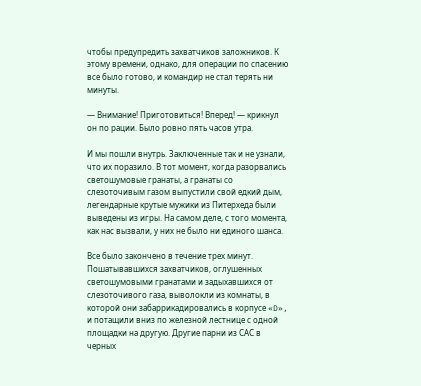чтобы предупредить захватчиков заложников. К этому времени, однако, для операции по спасению все было готово, и командир не стал терять ни минуты.

— Внимание! Приготовиться! Вперед! — крикнул он по рации. Было ровно пять часов утра.

И мы пошли внутрь. Заключенные так и не узнали, что их поразило. В тот момент, когда разорвались светошумовые гранаты, а гранаты со слезоточивым газом выпустили свой едкий дым, легендарные крутые мужики из Питерхеда были выведены из игры. На самом деле, с того момента, как нас вызвали, у них не было ни единого шанса.

Все было закончено в течение трех минут. Пошатывавшихся захватчиков, оглушенных светошумовыми гранатами и задыхавшихся от слезоточивого газа, выволокли из комнаты, в которой они забаррикадировались в корпусе «D», и потащили вниз по железной лестнице с одной площадки на другую. Другие парни из САС в черных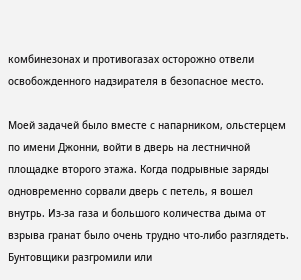комбинезонах и противогазах осторожно отвели освобожденного надзирателя в безопасное место.

Моей задачей было вместе с напарником, ольстерцем по имени Джонни, войти в дверь на лестничной площадке второго этажа. Когда подрывные заряды одновременно сорвали дверь с петель, я вошел внутрь. Из-за газа и большого количества дыма от взрыва гранат было очень трудно что-либо разглядеть. Бунтовщики разгромили или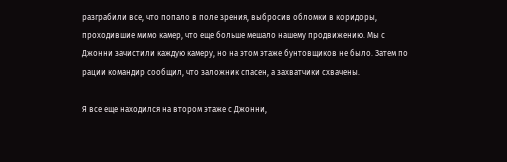разграбили все, что попало в поле зрения, выбросив обломки в коридоры, проходившие мимо камер, что еще больше мешало нашему продвижению. Мы с Джонни зачистили каждую камеру, но на этом этаже бунтовщиков не было. Затем по рации командир сообщил, что заложник спасен, а захватчики схвачены.

Я все еще находился на втором этаже с Джонни,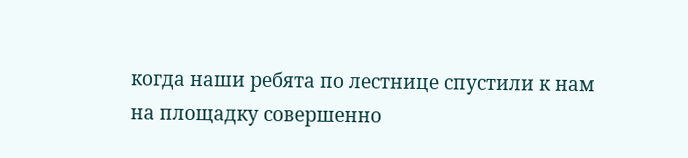когда наши ребята по лестнице спустили к нам на площадку совершенно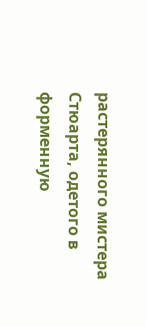растерянного мистера Стюарта, одетого в форменную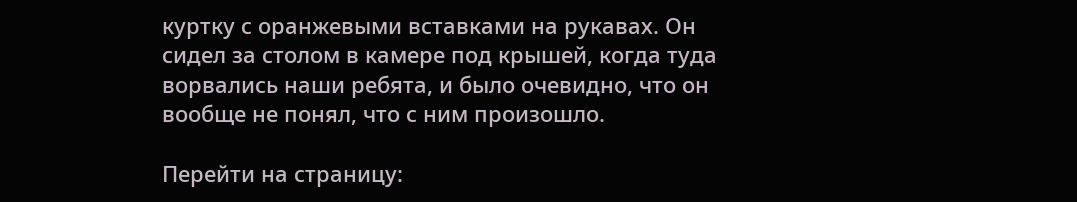куртку с оранжевыми вставками на рукавах. Он сидел за столом в камере под крышей, когда туда ворвались наши ребята, и было очевидно, что он вообще не понял, что с ним произошло.

Перейти на страницу: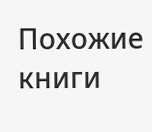Похожие книги